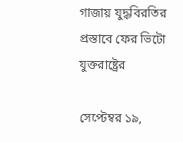গাজায় যুদ্ধবিরতির প্রস্তাবে ফের ভিটো যুক্তরাষ্ট্রের

সেপ্টেম্বর ১৯,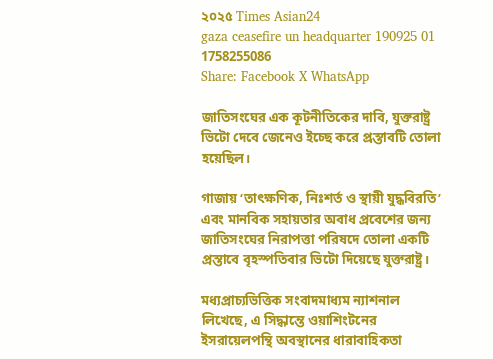২০২৫ Times Asian24
gaza ceasefire un headquarter 190925 01 1758255086
Share: Facebook X WhatsApp

জাতিসংঘের এক কূটনীতিকের দাবি, যুক্তরাষ্ট্র ভিটো দেবে জেনেও ইচ্ছে করে প্রস্তাবটি তোলা হয়েছিল।

গাজায় ‘তাৎক্ষণিক, নিঃশর্ত ও স্থায়ী যুদ্ধবিরতি’ এবং মানবিক সহায়তার অবাধ প্রবেশের জন্য জাতিসংঘের নিরাপত্তা পরিষদে তোলা একটি প্রস্তাবে বৃহস্পতিবার ভিটো দিয়েছে যুক্তরাষ্ট্র।

মধ্যপ্রাচ্যভিত্তিক সংবাদমাধ্যম ন্যাশনাল লিখেছে, এ সিদ্ধান্তে ওয়াশিংটনের ইসরায়েলপন্থি অবস্থানের ধারাবাহিকতা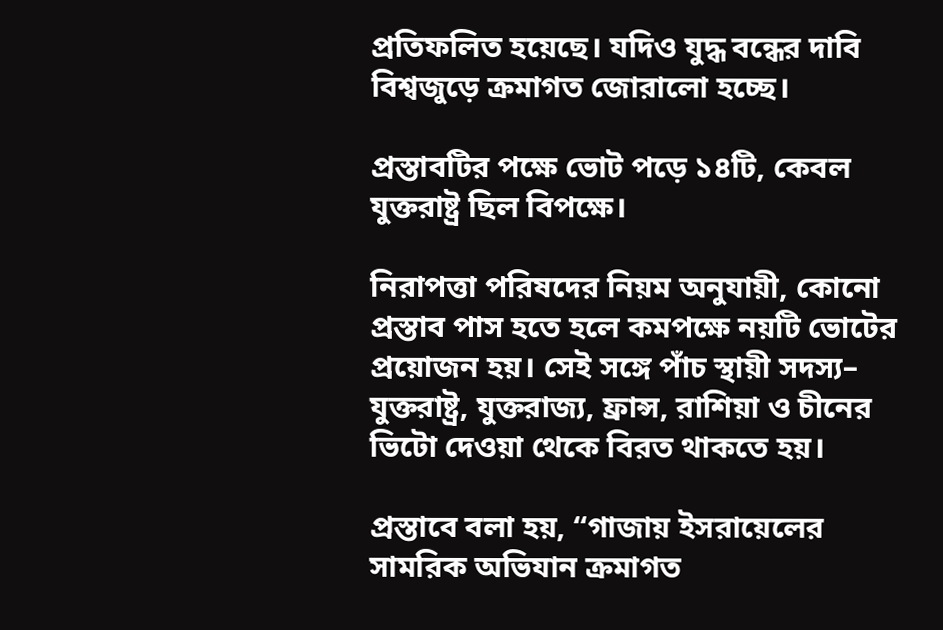প্রতিফলিত হয়েছে। যদিও যুদ্ধ বন্ধের দাবি বিশ্বজুড়ে ক্রমাগত জোরালো হচ্ছে।

প্রস্তাবটির পক্ষে ভোট পড়ে ১৪টি, কেবল যুক্তরাষ্ট্র ছিল বিপক্ষে।

নিরাপত্তা পরিষদের নিয়ম অনুযায়ী, কোনো প্রস্তাব পাস হতে হলে কমপক্ষে নয়টি ভোটের প্রয়োজন হয়। সেই সঙ্গে পাঁচ স্থায়ী সদস্য– যুক্তরাষ্ট্র, যুক্তরাজ্য, ফ্রান্স, রাশিয়া ও চীনের ভিটো দেওয়া থেকে বিরত থাকতে হয়।

প্রস্তাবে বলা হয়, “গাজায় ইসরায়েলের সামরিক অভিযান ক্রমাগত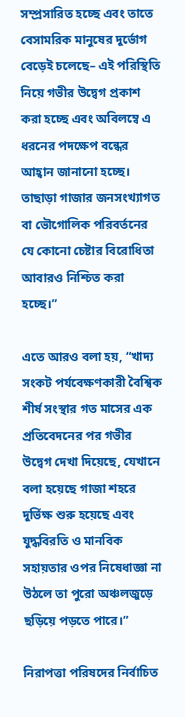সম্প্রসারিত হচ্ছে এবং তাতে বেসামরিক মানুষের দুর্ভোগ বেড়েই চলেছে– এই পরিস্থিতি নিয়ে গভীর উদ্বেগ প্রকাশ করা হচ্ছে এবং অবিলম্বে এ ধরনের পদক্ষেপ বন্ধের আহ্বান জানানো হচ্ছে। তাছাড়া গাজার জনসংখ্যাগত বা ভৌগোলিক পরিবর্তনের যে কোনো চেষ্টার বিরোধিতা আবারও নিশ্চিত করা হচ্ছে।”

এতে আরও বলা হয়, “খাদ্য সংকট পর্যবেক্ষণকারী বৈশ্বিক শীর্ষ সংস্থার গত মাসের এক প্রতিবেদনের পর গভীর উদ্বেগ দেখা দিয়েছে, যেখানে বলা হয়েছে গাজা শহরে দুর্ভিক্ষ শুরু হয়েছে এবং যুদ্ধবিরতি ও মানবিক সহায়তার ওপর নিষেধাজ্ঞা না উঠলে তা পুরো অঞ্চলজুড়ে ছড়িয়ে পড়তে পারে।”

নিরাপত্তা পরিষদের নির্বাচিত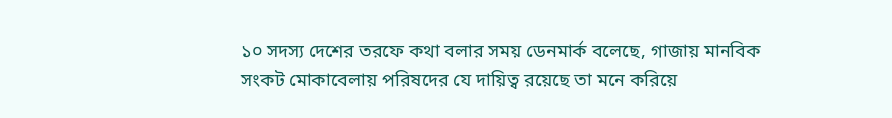১০ সদস্য দেশের তরফে কথা বলার সময় ডেনমার্ক বলেছে, গাজায় মানবিক সংকট মোকাবেলায় পরিষদের যে দায়িত্ব রয়েছে তা মনে করিয়ে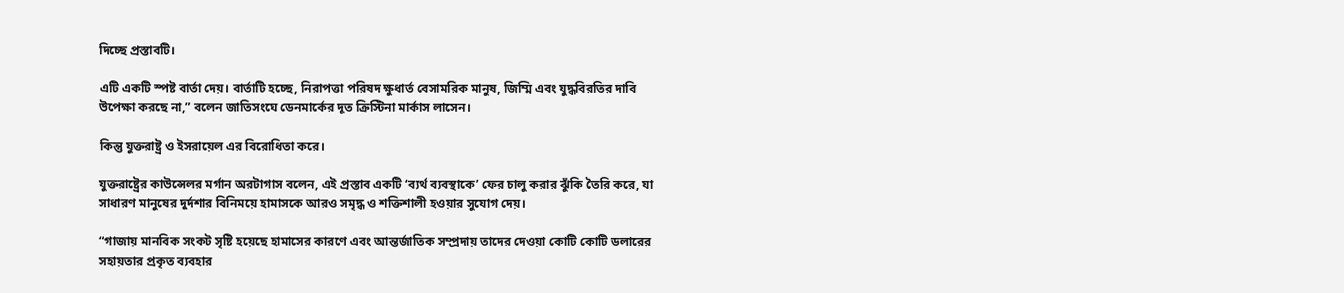দিচ্ছে প্রস্তাবটি।

এটি একটি স্পষ্ট বার্তা দেয়। বার্তাটি হচ্ছে, নিরাপত্তা পরিষদ ক্ষুধার্ত বেসামরিক মানুষ, জিম্মি এবং যুদ্ধবিরতির দাবি উপেক্ষা করছে না,” বলেন জাতিসংঘে ডেনমার্কের দূত ক্রিস্টিনা মার্কাস লাসেন।

কিন্তু যুক্তরাষ্ট্র ও ইসরায়েল এর বিরোধিতা করে।

যুক্তরাষ্ট্রের কাউন্সেলর মর্গান অরটাগাস বলেন, এই প্রস্তাব একটি ‘ব্যর্থ ব্যবস্থাকে’ ফের চালু করার ঝুঁকি তৈরি করে, যা সাধারণ মানুষের দুর্দশার বিনিময়ে হামাসকে আরও সমৃদ্ধ ও শক্তিশালী হওয়ার সুযোগ দেয়।

“গাজায় মানবিক সংকট সৃষ্টি হয়েছে হামাসের কারণে এবং আন্তর্জাতিক সম্প্রদায় তাদের দেওয়া কোটি কোটি ডলারের সহায়তার প্রকৃত ব্যবহার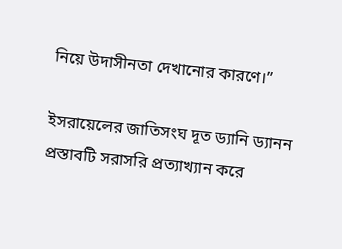নিয়ে উদাসীনতা দেখানোর কারণে।”

ইসরায়েলের জাতিসংঘ দূত ড্যানি ড্যানন প্রস্তাবটি সরাসরি প্রত্যাখ্যান করে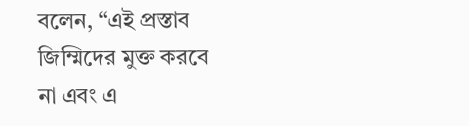বলেন, “এই প্রস্তাব জিম্মিদের মুক্ত করবে না এবং এ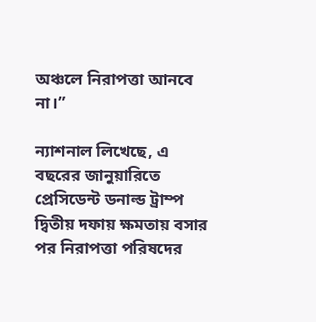অঞ্চলে নিরাপত্তা আনবে না।”

ন্যাশনাল লিখেছে, এ বছরের জানুয়ারিতে প্রেসিডেন্ট ডনাল্ড ট্রাম্প দ্বিতীয় দফায় ক্ষমতায় বসার পর নিরাপত্তা পরিষদের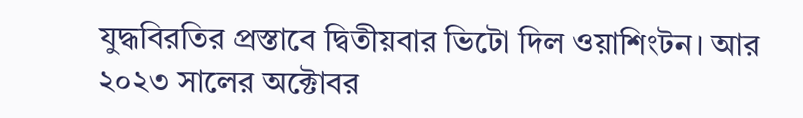যুদ্ধবিরতির প্রস্তাবে দ্বিতীয়বার ভিটো দিল ওয়াশিংটন। আর ২০২৩ সালের অক্টোবর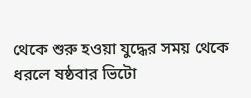থেকে শুরু হওয়া যুদ্ধের সময় থেকে ধরলে ষষ্ঠবার ভিটো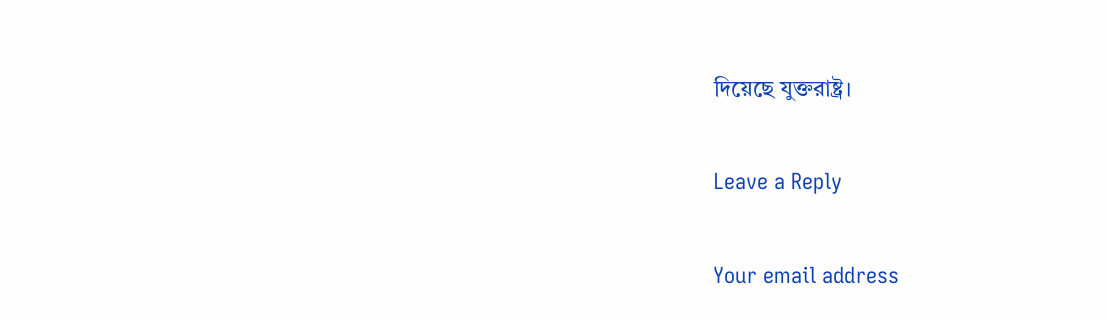দিয়েছে যুক্তরাষ্ট্র।

Leave a Reply

Your email address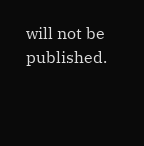will not be published.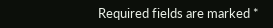Required fields are marked *